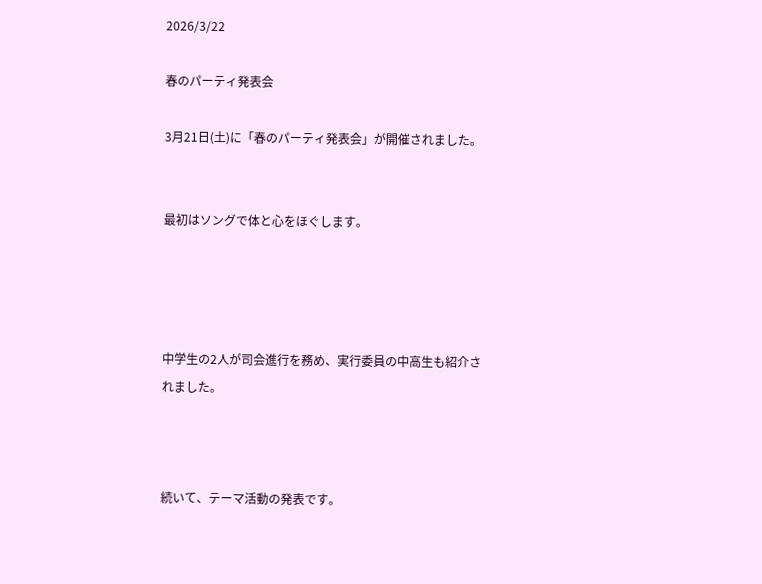2026/3/22

春のパーティ発表会

3月21日(土)に「春のパーティ発表会」が開催されました。


最初はソングで体と心をほぐします。




中学生の2人が司会進行を務め、実行委員の中高生も紹介されました。



続いて、テーマ活動の発表です。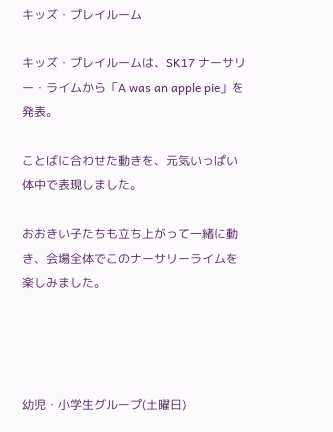キッズ・プレイルーム

キッズ・プレイルームは、SK17 ナーサリー・ライムから「A was an apple pie」を発表。

ことばに合わせた動きを、元気いっぱい体中で表現しました。

おおきい子たちも立ち上がって一緒に動き、会場全体でこのナーサリーライムを楽しみました。




幼児・小学生グループ(土曜日)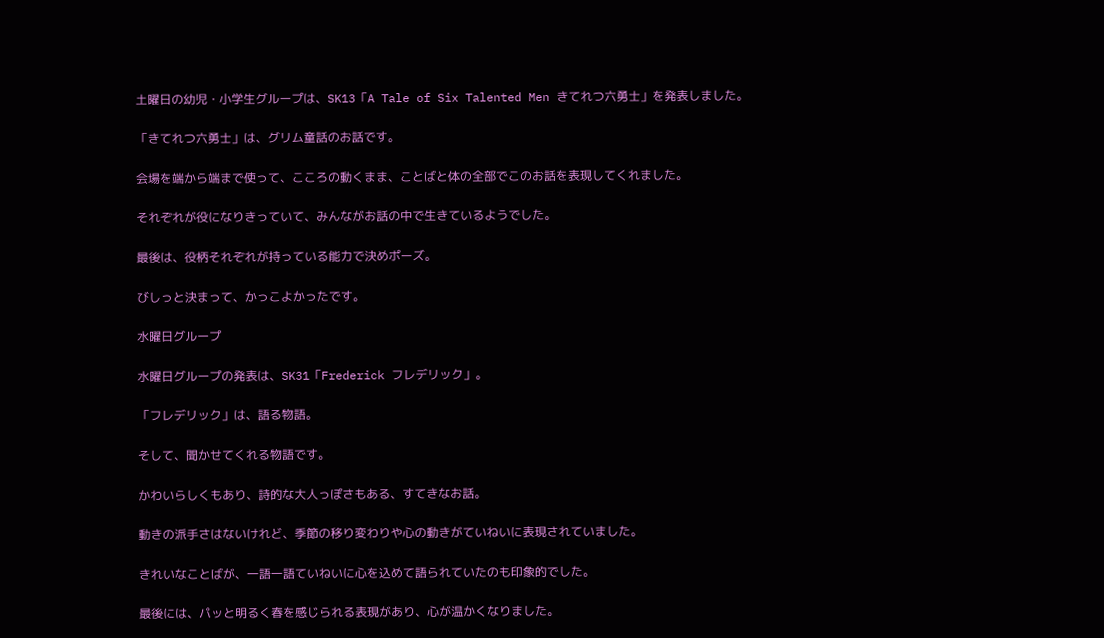土曜日の幼児・小学生グループは、SK13「A Tale of Six Talented Men きてれつ六勇士」を発表しました。

「きてれつ六勇士」は、グリム童話のお話です。

会場を端から端まで使って、こころの動くまま、ことばと体の全部でこのお話を表現してくれました。

それぞれが役になりきっていて、みんながお話の中で生きているようでした。

最後は、役柄それぞれが持っている能力で決めポーズ。

びしっと決まって、かっこよかったです。

水曜日グループ

水曜日グループの発表は、SK31「Frederick フレデリック」。

「フレデリック」は、語る物語。

そして、聞かせてくれる物語です。

かわいらしくもあり、詩的な大人っぽさもある、すてきなお話。

動きの派手さはないけれど、季節の移り変わりや心の動きがていねいに表現されていました。

きれいなことばが、一語一語ていねいに心を込めて語られていたのも印象的でした。

最後には、パッと明るく春を感じられる表現があり、心が温かくなりました。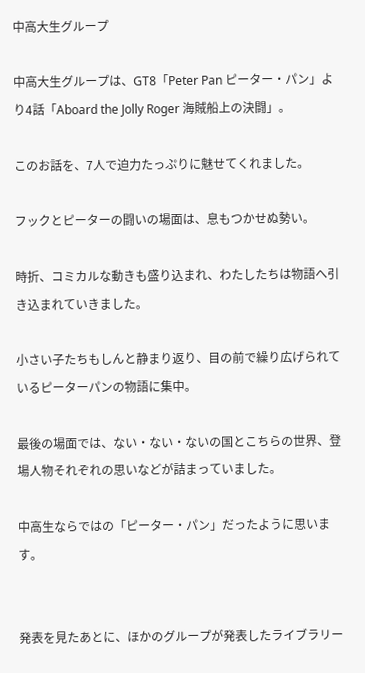中高大生グループ

中高大生グループは、GT8「Peter Pan ピーター・パン」より4話「Aboard the Jolly Roger 海賊船上の決闘」。

このお話を、7人で迫力たっぷりに魅せてくれました。

フックとピーターの闘いの場面は、息もつかせぬ勢い。

時折、コミカルな動きも盛り込まれ、わたしたちは物語へ引き込まれていきました。

小さい子たちもしんと静まり返り、目の前で繰り広げられているピーターパンの物語に集中。

最後の場面では、ない・ない・ないの国とこちらの世界、登場人物それぞれの思いなどが詰まっていました。

中高生ならではの「ピーター・パン」だったように思います。


発表を見たあとに、ほかのグループが発表したライブラリー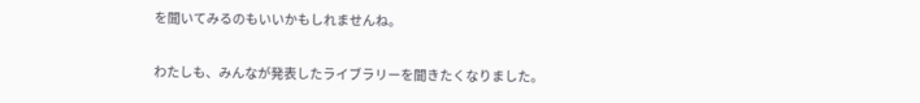を聞いてみるのもいいかもしれませんね。

わたしも、みんなが発表したライブラリーを聞きたくなりました。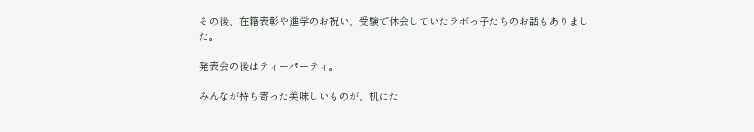その後、在籍表彰や進学のお祝い、受験で休会していたラボっ子たちのお話もありました。

発表会の後はティーパーティ。

みんなが持ち寄った美味しいものが、机にた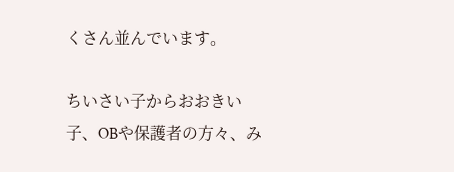くさん並んでいます。

ちいさい子からおおきい子、OBや保護者の方々、み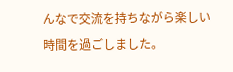んなで交流を持ちながら楽しい時間を過ごしました。